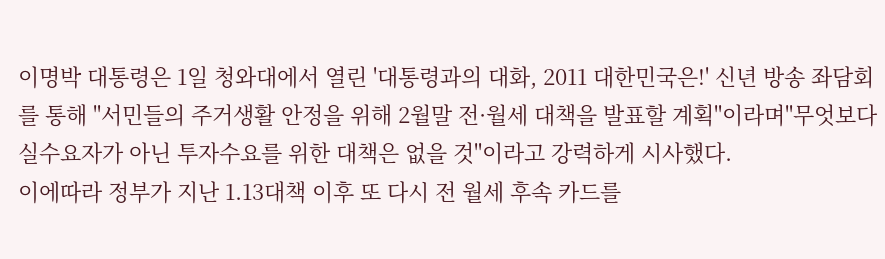이명박 대통령은 1일 청와대에서 열린 '대통령과의 대화, 2011 대한민국은!' 신년 방송 좌담회를 통해 "서민들의 주거생활 안정을 위해 2월말 전·월세 대책을 발표할 계획"이라며"무엇보다 실수요자가 아닌 투자수요를 위한 대책은 없을 것"이라고 강력하게 시사했다.
이에따라 정부가 지난 1.13대책 이후 또 다시 전 월세 후속 카드를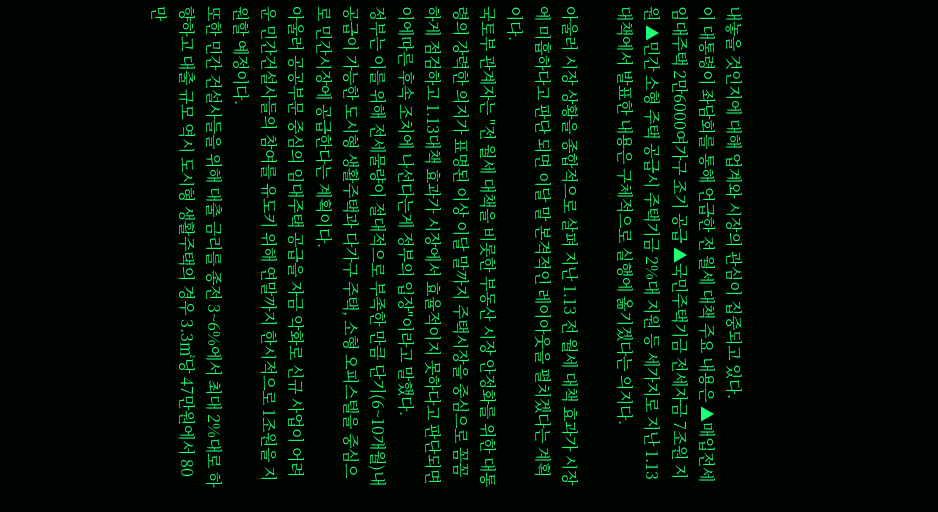내놓을 것인지에 대해 업계와 시장의 관심이 집중되고 있다.
이 대통령이 좌담회를 통해 언급한 전 월세 대책 주요 내용은 ▲매입전세 임대주택 2만6000여가구 조기 공급 ▲국민주택기금 전세자금 7조원 지원 ▲민간 소형 주택 공급시 주택기금 2%대 지원 등 세가지로 지난 1.13대책에서 발표한 내용은 구체적으로 실행에 옮기겠다는 의지다.

아울러 시장 상황을 종합적으로 살펴 지난 1.13 전 월세 대책 효과가 시장에 미흡하다고 판단 되면 이달 말 본격적인 레이아웃을 펼치겠다는 계획이다.
국토부 관계자는 "전 월세 대책을 비롯한 부동산 시장 안정화를 위한 대통령의 강력한 의지가 표명된 이상 이달 말까지 주택시장을 중심으로 꼼꼼하게 점검하고 1.13대책 효과가 시장에서 효율적이지 못하다고 판단되면 이에따른 후속 조치에 나선다는게 정부의 입장"이라고 말했다.
정부는 이를 위해 전세물량이 절대적으로 부족한 만큼 단기(6~10개월)내 공급이 가능한 도시형 생활주택과 다가구 주택, 소형 오피스텔을 중심으로 민간시장에 공급한다는 계획이다.
아울러 공공부문 중심의 임대주택 공급을 자금 악화로 신규 사업이 어려운 민간건설사들의 참여를 유도키 위해 연말까지 한시적으로 1조원을 지원할 예정이다.
또한 민간 건설사들을 위해 대출 금리를 종전 3~6%에서 최대 2%대로 하향하고 대출 규모 역시 도시형 생활주택의 경우 3.3㎡당 47만원에서 80만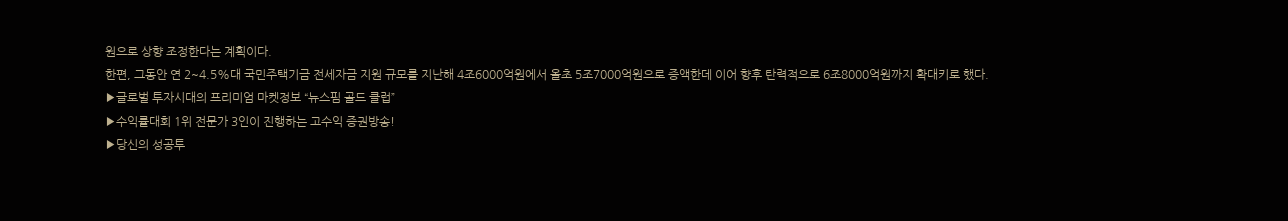원으로 상향 조정한다는 계획이다.
한편, 그동안 연 2~4.5%대 국민주택기금 전세자금 지원 규모를 지난해 4조6000억원에서 올초 5조7000억원으로 증액한데 이어 향후 탄력적으로 6조8000억원까지 확대키로 했다.
▶글로벌 투자시대의 프리미엄 마켓정보 “뉴스핌 골드 클럽”
▶수익률대회 1위 전문가 3인이 진행하는 고수익 증권방송!
▶당신의 성공투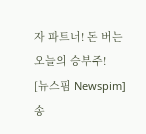자 파트너! 돈 버는 오늘의 승부주!
[뉴스핌 Newspim]송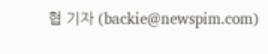협 기자 (backie@newspim.com)